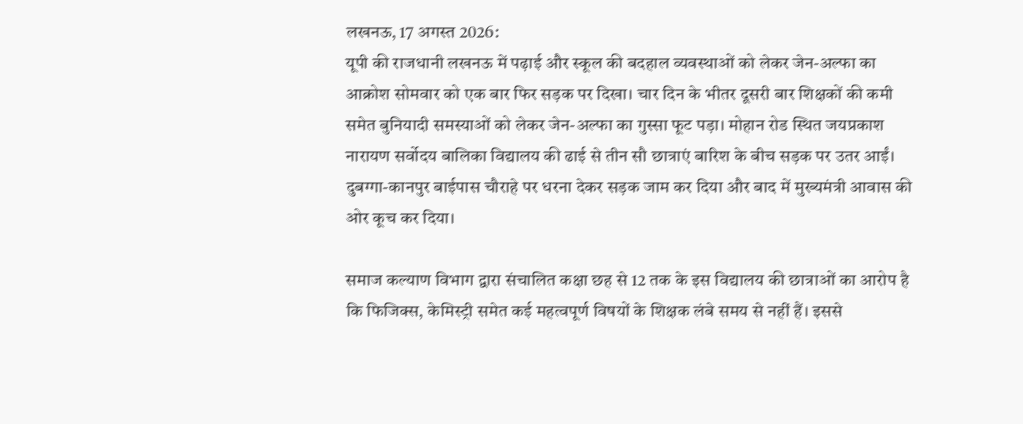लखनऊ, 17 अगस्त 2026:
यूपी की राजधानी लखनऊ में पढ़ाई और स्कूल की बदहाल व्यवस्थाओं को लेकर जेन-अल्फा का आक्रोश सोमवार को एक बार फिर सड़क पर दिखा। चार दिन के भीतर दूसरी बार शिक्षकों की कमी समेत बुनियादी समस्याओं को लेकर जेन-अल्फा का गुस्सा फूट पड़ा। मोहान रोड स्थित जयप्रकाश नारायण सर्वोदय बालिका विद्यालय की ढाई से तीन सौ छात्राएं बारिश के बीच सड़क पर उतर आईं। दुबग्गा-कानपुर बाईपास चौराहे पर धरना देकर सड़क जाम कर दिया और बाद में मुख्यमंत्री आवास की ओर कूच कर दिया।

समाज कल्याण विभाग द्वारा संचालित कक्षा छह से 12 तक के इस विद्यालय की छात्राओं का आरोप है कि फिजिक्स, केमिस्ट्री समेत कई महत्वपूर्ण विषयों के शिक्षक लंबे समय से नहीं हैं। इससे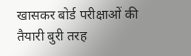खासकर बोर्ड परीक्षाओं की तैयारी बुरी तरह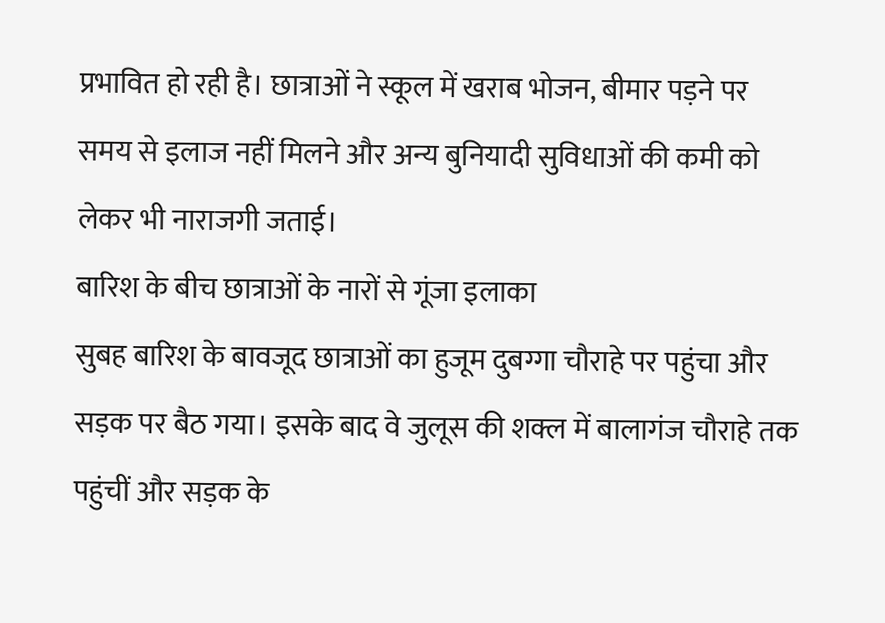प्रभावित हो रही है। छात्राओं ने स्कूल में खराब भोजन, बीमार पड़ने पर समय से इलाज नहीं मिलने और अन्य बुनियादी सुविधाओं की कमी को लेकर भी नाराजगी जताई।
बारिश के बीच छात्राओं के नारों से गूंजा इलाका
सुबह बारिश के बावजूद छात्राओं का हुजूम दुबग्गा चौराहे पर पहुंचा और सड़क पर बैठ गया। इसके बाद वे जुलूस की शक्ल में बालागंज चौराहे तक पहुंचीं और सड़क के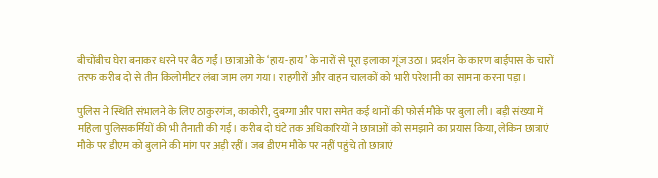बीचोंबीच घेरा बनाकर धरने पर बैठ गईं। छात्राओं के ‘हाय-हाय’ के नारों से पूरा इलाका गूंज उठा। प्रदर्शन के कारण बाईपास के चारों तरफ करीब दो से तीन किलोमीटर लंबा जाम लग गया। राहगीरों और वाहन चालकों को भारी परेशानी का सामना करना पड़ा।

पुलिस ने स्थिति संभालने के लिए ठाकुरगंज, काकोरी, दुबग्गा और पारा समेत कई थानों की फोर्स मौके पर बुला ली। बड़ी संख्या में महिला पुलिसकर्मियों की भी तैनाती की गई। करीब दो घंटे तक अधिकारियों ने छात्राओं को समझाने का प्रयास किया, लेकिन छात्राएं मौके पर डीएम को बुलाने की मांग पर अड़ी रहीं। जब डीएम मौके पर नहीं पहुंचे तो छात्राएं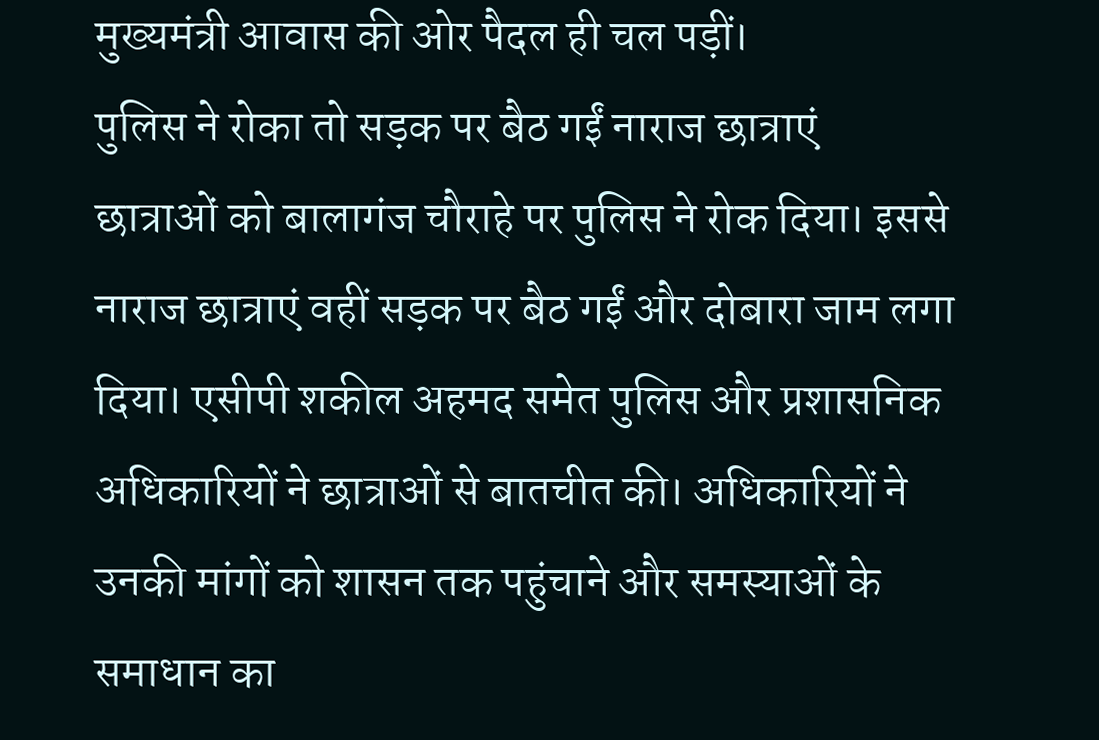मुख्यमंत्री आवास की ओर पैदल ही चल पड़ीं।
पुलिस ने रोका तो सड़क पर बैठ गईं नाराज छात्राएं
छात्राओं को बालागंज चौराहे पर पुलिस ने रोक दिया। इससे नाराज छात्राएं वहीं सड़क पर बैठ गईं और दोबारा जाम लगा दिया। एसीपी शकील अहमद समेत पुलिस और प्रशासनिक अधिकारियों ने छात्राओं से बातचीत की। अधिकारियों ने उनकी मांगों को शासन तक पहुंचाने और समस्याओं के समाधान का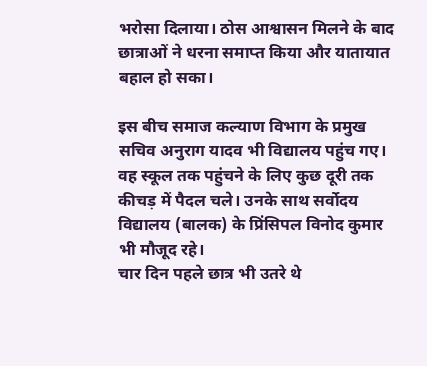भरोसा दिलाया। ठोस आश्वासन मिलने के बाद छात्राओं ने धरना समाप्त किया और यातायात बहाल हो सका।

इस बीच समाज कल्याण विभाग के प्रमुख सचिव अनुराग यादव भी विद्यालय पहुंच गए। वह स्कूल तक पहुंचने के लिए कुछ दूरी तक कीचड़ में पैदल चले। उनके साथ सर्वोदय विद्यालय (बालक) के प्रिंसिपल विनोद कुमार भी मौजूद रहे।
चार दिन पहले छात्र भी उतरे थे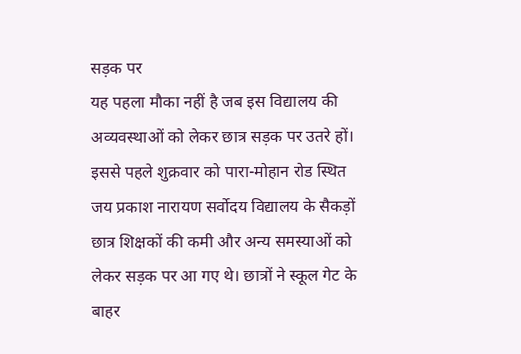सड़क पर
यह पहला मौका नहीं है जब इस विद्यालय की अव्यवस्थाओं को लेकर छात्र सड़क पर उतरे हों। इससे पहले शुक्रवार को पारा-मोहान रोड स्थित जय प्रकाश नारायण सर्वोदय विद्यालय के सैकड़ों छात्र शिक्षकों की कमी और अन्य समस्याओं को लेकर सड़क पर आ गए थे। छात्रों ने स्कूल गेट के बाहर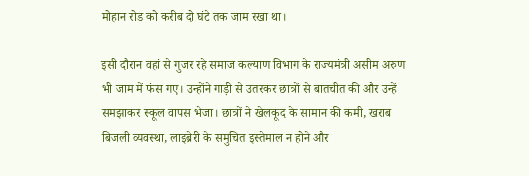मोहान रोड को करीब दो घंटे तक जाम रखा था।

इसी दौरान वहां से गुजर रहे समाज कल्याण विभाग के राज्यमंत्री असीम अरुण भी जाम में फंस गए। उन्होंने गाड़ी से उतरकर छात्रों से बातचीत की और उन्हें समझाकर स्कूल वापस भेजा। छात्रों ने खेलकूद के सामान की कमी, खराब बिजली व्यवस्था, लाइब्रेरी के समुचित इस्तेमाल न होने और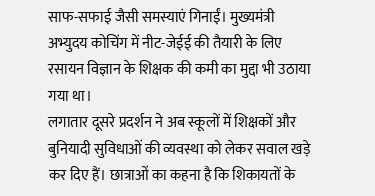साफ-सफाई जैसी समस्याएं गिनाईं। मुख्यमंत्री अभ्युदय कोचिंग में नीट-जेईई की तैयारी के लिए रसायन विज्ञान के शिक्षक की कमी का मुद्दा भी उठाया गया था।
लगातार दूसरे प्रदर्शन ने अब स्कूलों में शिक्षकों और बुनियादी सुविधाओं की व्यवस्था को लेकर सवाल खड़े कर दिए हैं। छात्राओं का कहना है कि शिकायतों के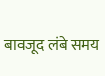बावजूद लंबे समय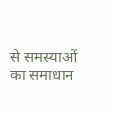से समस्याओं का समाधान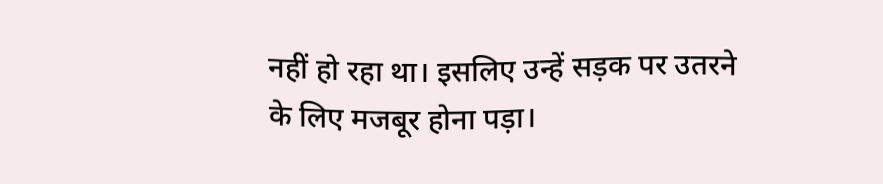नहीं हो रहा था। इसलिए उन्हें सड़क पर उतरने के लिए मजबूर होना पड़ा।